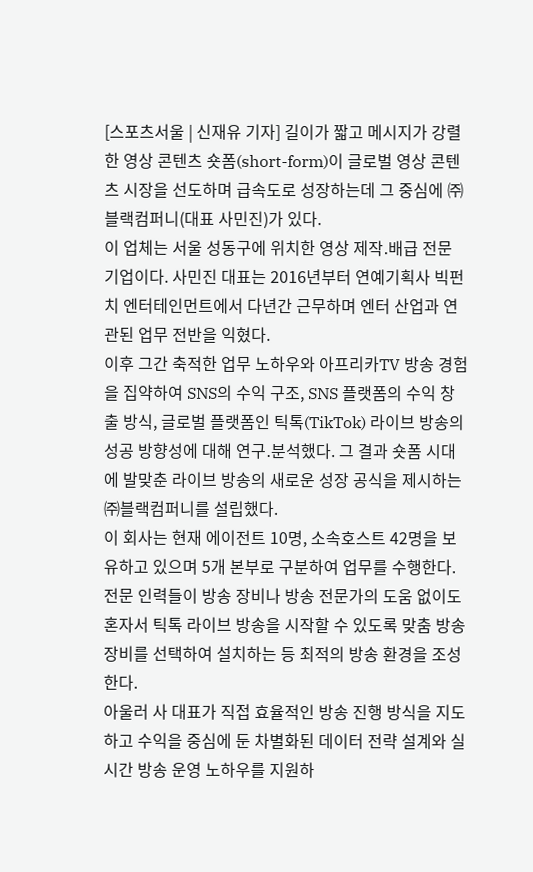[스포츠서울 | 신재유 기자] 길이가 짧고 메시지가 강렬한 영상 콘텐츠 숏폼(short-form)이 글로벌 영상 콘텐츠 시장을 선도하며 급속도로 성장하는데 그 중심에 ㈜블랙컴퍼니(대표 사민진)가 있다.
이 업체는 서울 성동구에 위치한 영상 제작․배급 전문 기업이다. 사민진 대표는 2016년부터 연예기획사 빅펀치 엔터테인먼트에서 다년간 근무하며 엔터 산업과 연관된 업무 전반을 익혔다.
이후 그간 축적한 업무 노하우와 아프리카TV 방송 경험을 집약하여 SNS의 수익 구조, SNS 플랫폼의 수익 창출 방식, 글로벌 플랫폼인 틱톡(TikTok) 라이브 방송의 성공 방향성에 대해 연구․분석했다. 그 결과 숏폼 시대에 발맞춘 라이브 방송의 새로운 성장 공식을 제시하는 ㈜블랙컴퍼니를 설립했다.
이 회사는 현재 에이전트 10명, 소속호스트 42명을 보유하고 있으며 5개 본부로 구분하여 업무를 수행한다. 전문 인력들이 방송 장비나 방송 전문가의 도움 없이도 혼자서 틱톡 라이브 방송을 시작할 수 있도록 맞춤 방송 장비를 선택하여 설치하는 등 최적의 방송 환경을 조성한다.
아울러 사 대표가 직접 효율적인 방송 진행 방식을 지도하고 수익을 중심에 둔 차별화된 데이터 전략 설계와 실시간 방송 운영 노하우를 지원하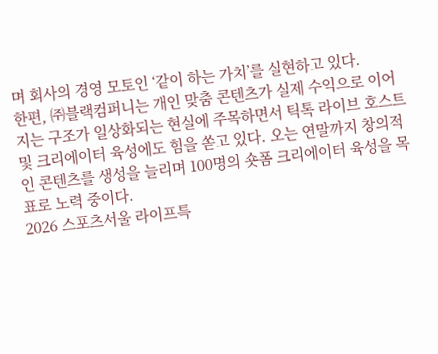며 회사의 경영 모토인 ‘같이 하는 가치’를 실현하고 있다.
한편, ㈜블랙컴퍼니는 개인 맞춤 콘텐츠가 실제 수익으로 이어지는 구조가 일상화되는 현실에 주목하면서 틱톡 라이브 호스트 및 크리에이터 육성에도 힘을 쏟고 있다. 오는 연말까지 창의적인 콘텐츠를 생성을 늘리며 100명의 숏폼 크리에이터 육성을 목표로 노력 중이다.
2026 스포츠서울 라이프특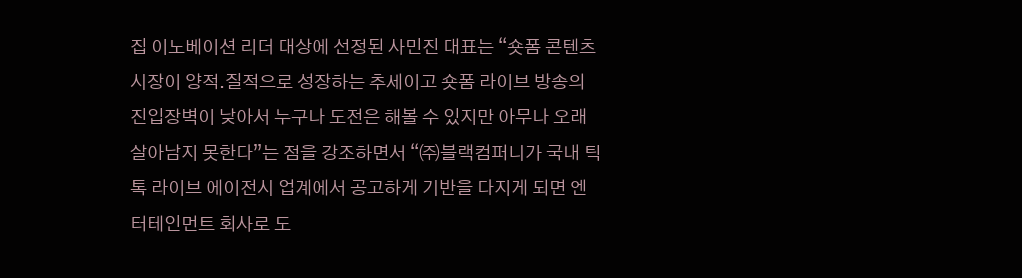집 이노베이션 리더 대상에 선정된 사민진 대표는 “숏폼 콘텐츠 시장이 양적․질적으로 성장하는 추세이고 숏폼 라이브 방송의 진입장벽이 낮아서 누구나 도전은 해볼 수 있지만 아무나 오래 살아남지 못한다”는 점을 강조하면서 “㈜블랙컴퍼니가 국내 틱톡 라이브 에이전시 업계에서 공고하게 기반을 다지게 되면 엔터테인먼트 회사로 도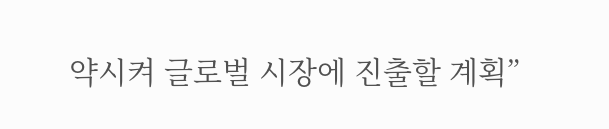약시켜 글로벌 시장에 진출할 계획”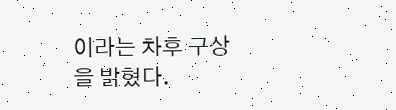이라는 차후 구상을 밝혔다.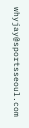whyjay@sportsseoul.com